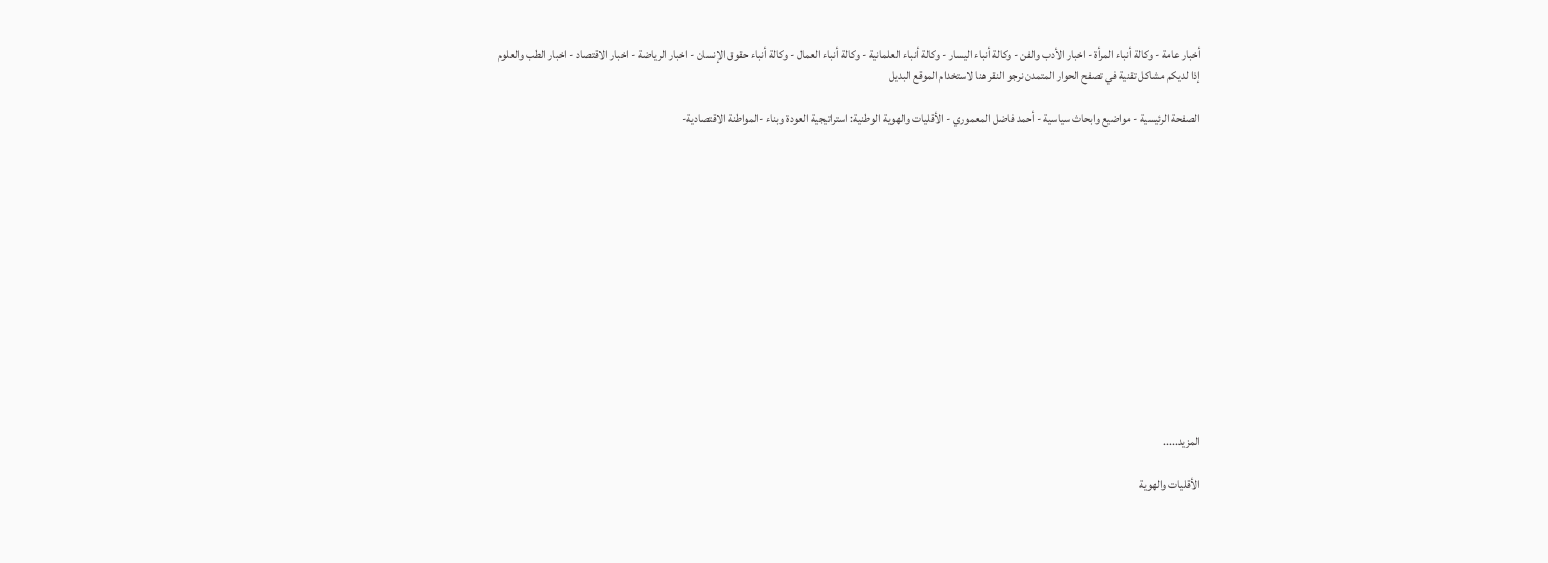أخبار عامة - وكالة أنباء المرأة - اخبار الأدب والفن - وكالة أنباء اليسار - وكالة أنباء العلمانية - وكالة أنباء العمال - وكالة أنباء حقوق الإنسان - اخبار الرياضة - اخبار الاقتصاد - اخبار الطب والعلوم
إذا لديكم مشاكل تقنية في تصفح الحوار المتمدن نرجو النقر هنا لاستخدام الموقع البديل

الصفحة الرئيسية - مواضيع وابحاث سياسية - أحمد فاضل المعموري - الأقليات والهوية الوطنية: استراتيجية العودة وبناء -المواطنة الاقتصادية-














المزيد.....

الأقليات والهوية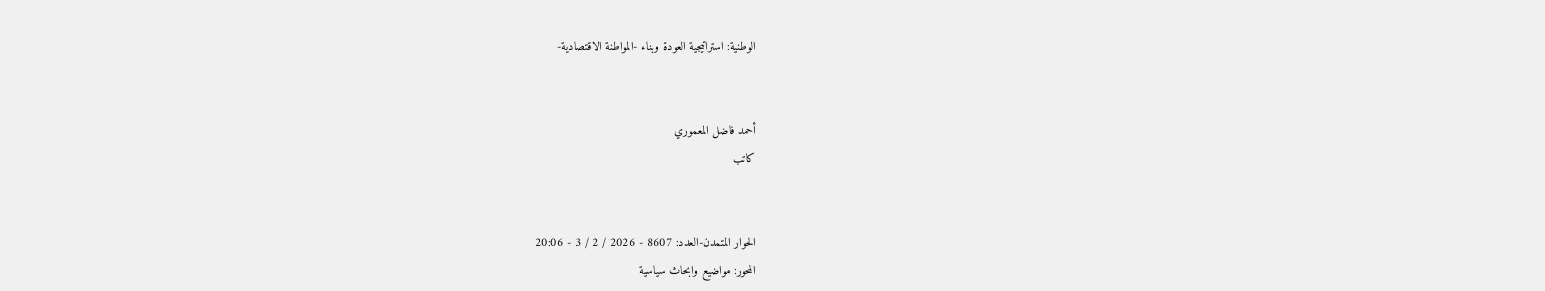الوطنية: استراتيجية العودة وبناء -المواطنة الاقتصادية-


أحمد فاضل المعموري
كاتب


الحوار المتمدن-العدد: 8607 - 2026 / 2 / 3 - 20:06
المحور: مواضيع وابحاث سياسية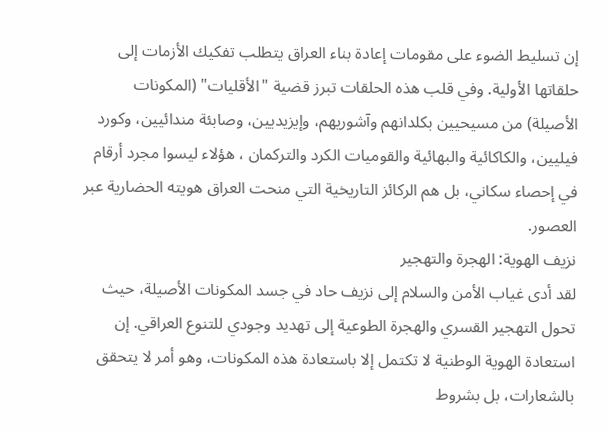إن تسليط الضوء على مقومات إعادة بناء العراق يتطلب تفكيك الأزمات إلى حلقاتها الأولية. وفي قلب هذه الحلقات تبرز قضية "الأقليات" (المكونات الأصيلة) من مسيحيين بكلدانهم وآشوريهم، وإيزيديين، وصابئة مندائيين، وكورد فيليين، والكاكائية والبهائية والقوميات الكرد والتركمان ، هؤلاء ليسوا مجرد أرقام في إحصاء سكاني، بل هم الركائز التاريخية التي منحت العراق هويته الحضارية عبر العصور.
نزيف الهوية: الهجرة والتهجير
لقد أدى غياب الأمن والسلام إلى نزيف حاد في جسد المكونات الأصيلة، حيث تحول التهجير القسري والهجرة الطوعية إلى تهديد وجودي للتنوع العراقي. إن استعادة الهوية الوطنية لا تكتمل إلا باستعادة هذه المكونات، وهو أمر لا يتحقق بالشعارات، بل بشروط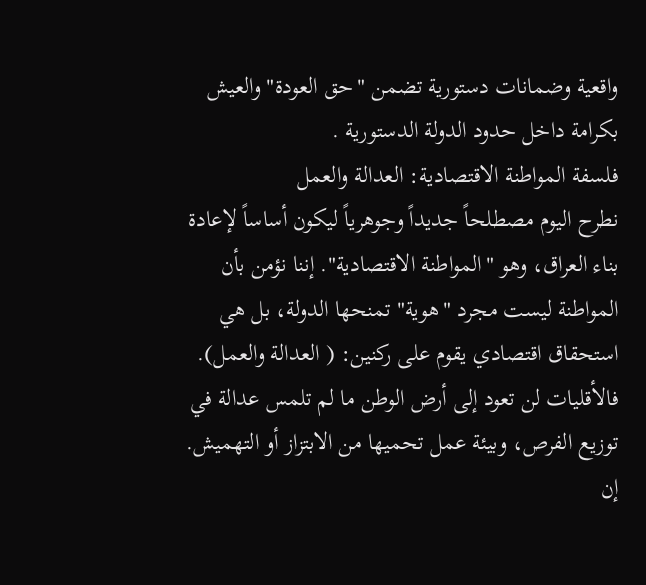واقعية وضمانات دستورية تضمن "حق العودة" والعيش بكرامة داخل حدود الدولة الدستورية .
فلسفة المواطنة الاقتصادية: العدالة والعمل
نطرح اليوم مصطلحاً جديداً وجوهرياً ليكون أساساً لإعادة بناء العراق، وهو "المواطنة الاقتصادية". إننا نؤمن بأن المواطنة ليست مجرد "هوية" تمنحها الدولة، بل هي استحقاق اقتصادي يقوم على ركنين: ( العدالة والعمل). فالأقليات لن تعود إلى أرض الوطن ما لم تلمس عدالة في توزيع الفرص، وبيئة عمل تحميها من الابتزاز أو التهميش. إن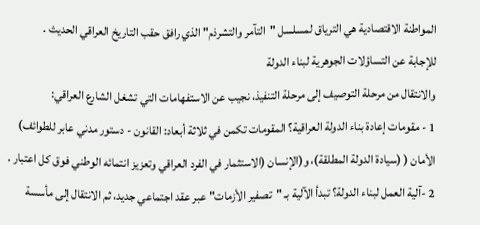المواطنة الاقتصادية هي الترياق لمسلسل "التآمر والتشرذم" الذي رافق حقب التاريخ العراقي الحديث .
للإجابة عن التساؤلات الجوهرية لبناء الدولة
والانتقال من مرحلة التوصيف إلى مرحلة التنفيذ، نجيب عن الاستفهامات التي تشغل الشارع العراقي:
1 - مقومات إعادة بناء الدولة العراقية؟ المقومات تكمن في ثلاثة أبعاد: القانون - دستور مدني عابر للطوائف) الأمان ( (سيادة الدولة المطلقة)، و(الإنسان (الاستثمار في الفرد العراقي وتعزيز انتمائه الوطني فوق كل اعتبار .
2 -آلية العمل لبناء الدولة؟ تبدأ الآلية بـ "تصفير الأزمات" عبر عقد اجتماعي جديد، ثم الانتقال إلى مأسسة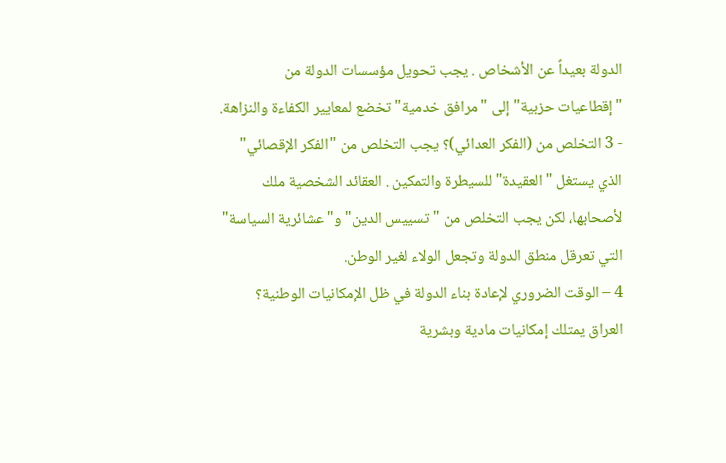الدولة بعيداً عن الأشخاص . يجب تحويل مؤسسات الدولة من "إقطاعيات حزبية" إلى "مرافق خدمية" تخضع لمعايير الكفاءة والنزاهة.
- 3 التخلص من (الفكر العدائي)؟ يجب التخلص من "الفكر الإقصائي" الذي يستغل "العقيدة" للسيطرة والتمكين . العقائد الشخصية ملك لأصحابها، لكن يجب التخلص من "تسييس الدين" و"عشائرية السياسة" التي تعرقل منطق الدولة وتجعل الولاء لغير الوطن.
4 – الوقت الضروري لإعادة بناء الدولة في ظل الإمكانيات الوطنية؟ العراق يمتلك إمكانيات مادية وبشرية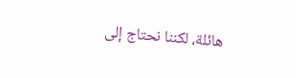هائلة، لكننا نحتاج إلى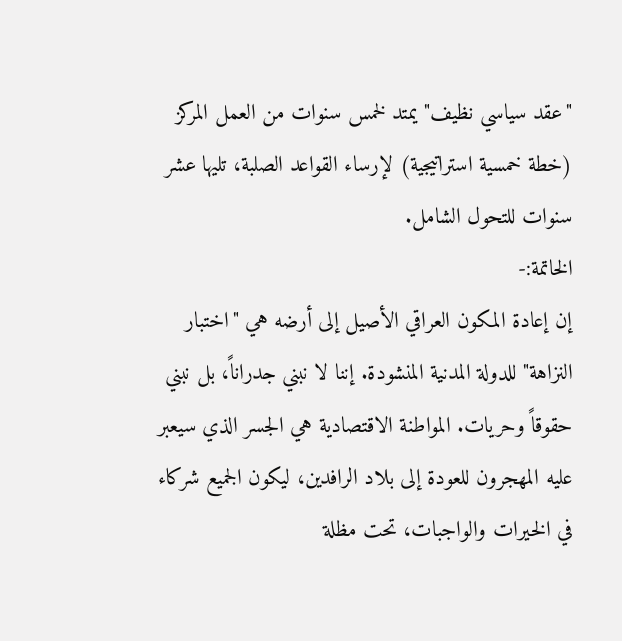"عقد سياسي نظيف" يمتد لخمس سنوات من العمل المركز (خطة خمسية استراتيجية) لإرساء القواعد الصلبة، تليها عشر سنوات للتحول الشامل.
الخاتمة:-
إن إعادة المكون العراقي الأصيل إلى أرضه هي "اختبار النزاهة" للدولة المدنية المنشودة. إننا لا نبني جدراناً، بل نبني حقوقاً وحريات. المواطنة الاقتصادية هي الجسر الذي سيعبر عليه المهجرون للعودة إلى بلاد الرافدين، ليكون الجميع شركاء في الخيرات والواجبات، تحت مظلة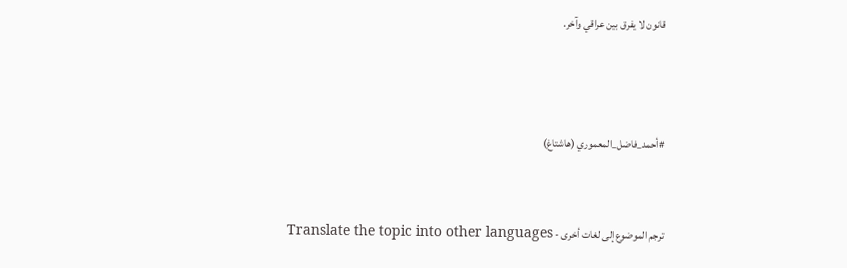قانون لا يفرق بين عراقي وآخر.



#أحمد_فاضل_المعموري (هاشتاغ)


ترجم الموضوع إلى لغات أخرى - Translate the topic into other languages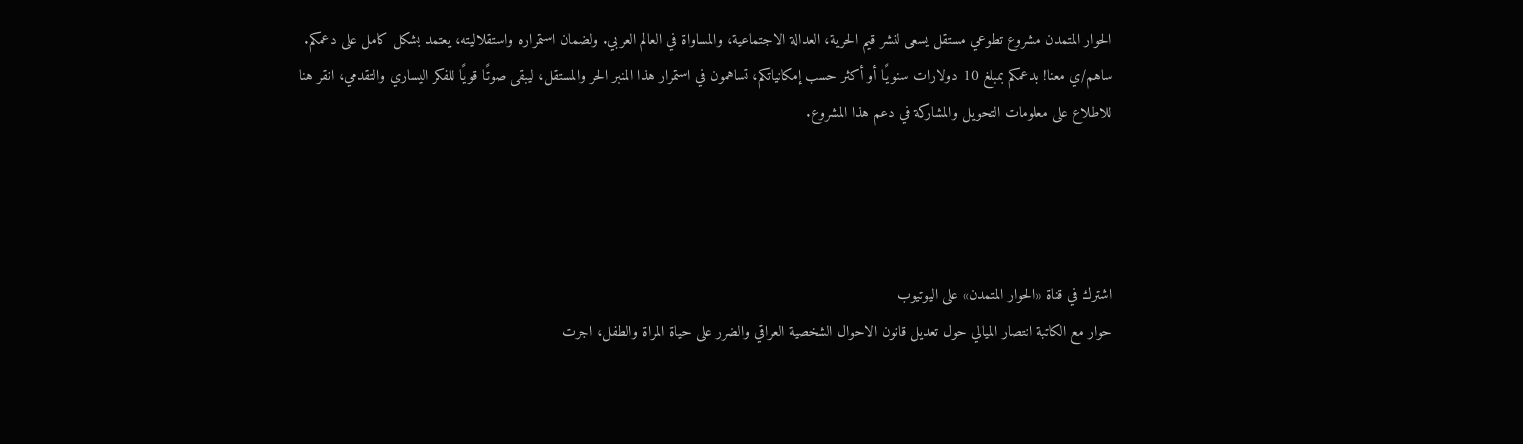الحوار المتمدن مشروع تطوعي مستقل يسعى لنشر قيم الحرية، العدالة الاجتماعية، والمساواة في العالم العربي. ولضمان استمراره واستقلاليته، يعتمد بشكل كامل على دعمكم. ساهم/ي معنا! بدعمكم بمبلغ 10 دولارات سنويًا أو أكثر حسب إمكانياتكم، تساهمون في استمرار هذا المنبر الحر والمستقل، ليبقى صوتًا قويًا للفكر اليساري والتقدمي، انقر هنا للاطلاع على معلومات التحويل والمشاركة في دعم هذا المشروع.




اشترك في قناة «الحوار المتمدن» على اليوتيوب
حوار مع الكاتبة انتصار الميالي حول تعديل قانون الاحوال الشخصية العراقي والضرر على حياة المراة والطفل، اجرت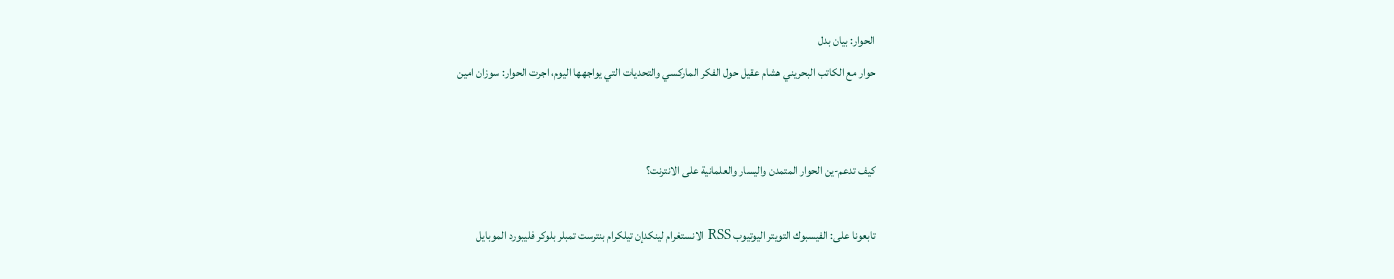الحوار: بيان بدل
حوار مع الكاتب البحريني هشام عقيل حول الفكر الماركسي والتحديات التي يواجهها اليوم، اجرت الحوار: سوزان امين


كيف تدعم-ين الحوار المتمدن واليسار والعلمانية على الانترنت؟

تابعونا على: الفيسبوك التويتر اليوتيوب RSS الانستغرام لينكدإن تيلكرام بنترست تمبلر بلوكر فليبورد الموبايل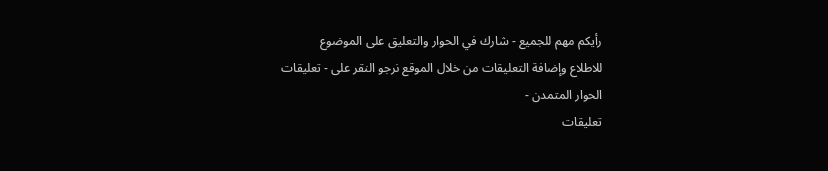رأيكم مهم للجميع - شارك في الحوار والتعليق على الموضوع
للاطلاع وإضافة التعليقات من خلال الموقع نرجو النقر على - تعليقات الحوار المتمدن -
تعليقات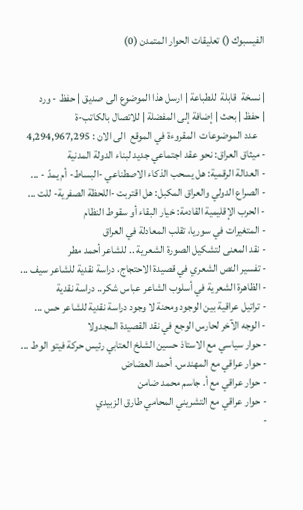الفيسبوك () تعليقات الحوار المتمدن (0)


| نسخة  قابلة  للطباعة | ارسل هذا الموضوع الى صديق | حفظ - ورد
| حفظ | بحث | إضافة إلى المفضلة | للاتصال بالكاتب-ة
    عدد الموضوعات  المقروءة في الموقع  الى الان : 4,294,967,295
- ميثاق العراق: نحو عقد اجتماعي جديد لبناء الدولة المدنية
- العدالة الرقمية: هل يسحب الذكاء الاصطناعي -البساط- أم يمدّ - ...
- الصراع الدولي والعراق المكبل: هل اقتربت -اللحظة الصفرية- للت ...
- الحرب الإقليمية القادمة: خيار البقاء أو سقوط النظام
- المتغيرات في سوريا، تقلب المعادلة في العراق
- نقد المعنى لتشكيل الصورة الشعرية .. للشاعر أحمد مطر
- تفسير النص الشعري في قصيدة الاحتجاج، دراسة نقدية للشاعر سيف ...
- الظاهرة الشعرية في أسلوب الشاعر عباس شكر.. دراسة نقدية
- تراتيل عراقية بين الوجود ومحنة لا وجود دراسة نقدية للشاعر حس ...
- الوجه الآخر لحارس الوجع في نقد القصيدة المجدولا
- حوار سياسي مع الاستاذ حسين الشلخ العتابي رئيس حركة فيتو الوط ...
- حوار عراقي مع المهندس. أحمد العضاض
- حوار عراقي مع أ. جاسم محمد ضامن
- حوار عراقي مع التشريني المحامي طارق الزبيدي
-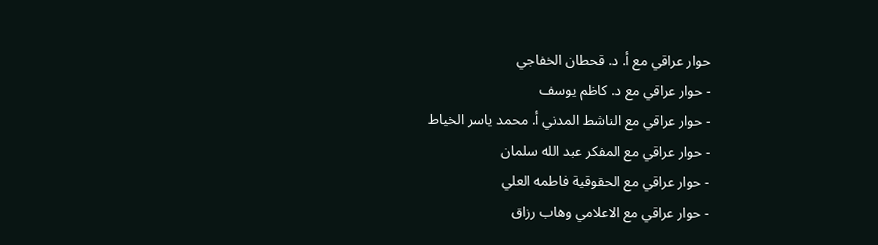حوار عراقي مع أ. د. قحطان الخفاجي
- حوار عراقي مع د. كاظم يوسف
- حوار عراقي مع الناشط المدني أ. محمد ياسر الخياط
- حوار عراقي مع المفكر عبد الله سلمان
- حوار عراقي مع الحقوقية فاطمه العلي
- حوار عراقي مع الاعلامي وهاب رزاق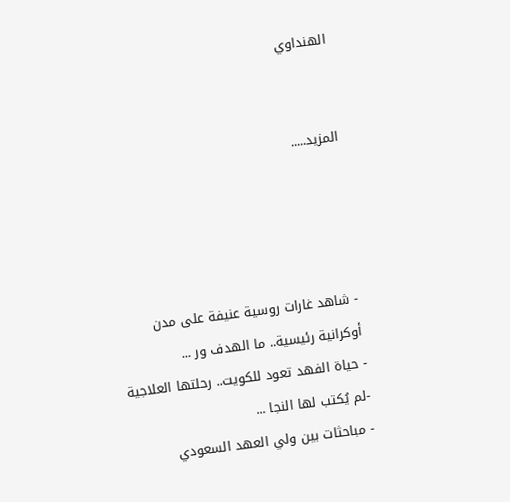الهنداوي


المزيد.....




- شاهد غارات روسية عنيفة على مدن أوكرانية رئيسية.. ما الهدف ور ...
- حياة الفهد تعود للكويت.. رحلتها العلاجية -لم يُكتب لها النجا ...
- مباحثات بين ولي العهد السعودي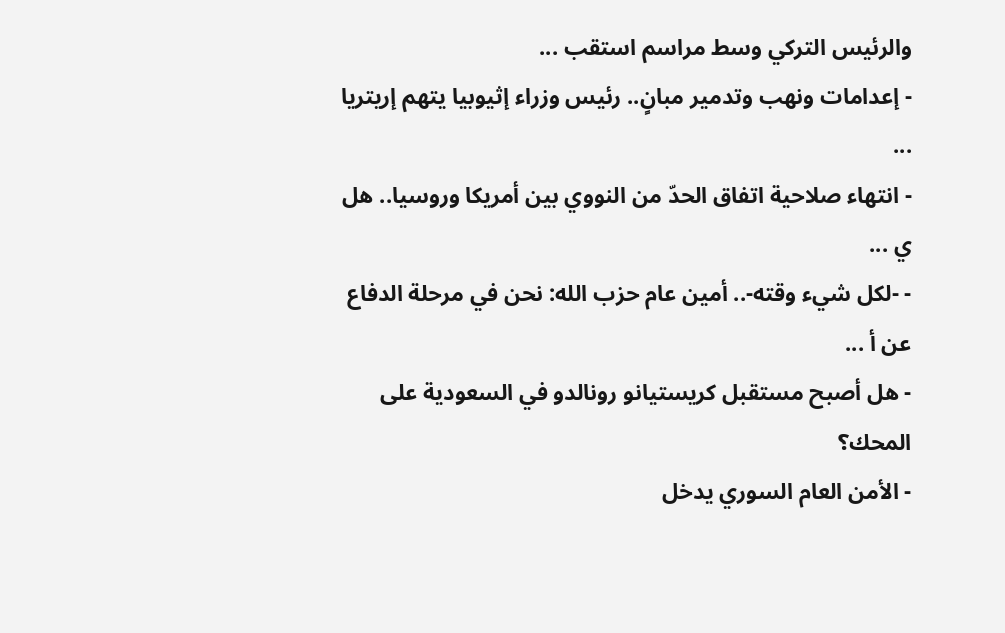والرئيس التركي وسط مراسم استقب ...
- إعدامات ونهب وتدمير مبانٍ.. رئيس وزراء إثيوبيا يتهم إريتريا ...
- انتهاء صلاحية اتفاق الحدّ من النووي بين أمريكا وروسيا.. هل ي ...
- -لكل شيء وقته-.. أمين عام حزب الله: نحن في مرحلة الدفاع عن أ ...
- هل أصبح مستقبل كريستيانو رونالدو في السعودية على المحك؟
- الأمن العام السوري يدخل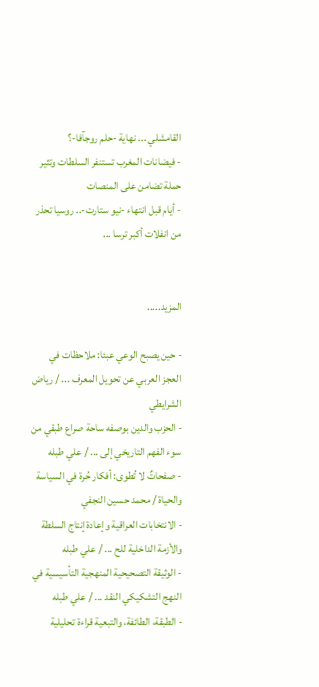القامشلي ... نهاية -حلم روجآفا-؟
- فيضانات المغرب تستنفر السلطات وتثير حملة تضامن على المنصات
- أيام قبل انتهاء -نيو ستارت-.. روسيا تحذر من انفلات أكبر ترسا ...


المزيد.....

- حين يصبح الوعي عبئا: ملاحظات في العجز العربي عن تحويل المعرف ... / رياض الشرايطي
- الحزب والدين بوصفه ساحة صراع طبقي من سوء الفهم التاريخي إلى ... / علي طبله
- صفحاتٌ لا تُطوى: أفكار حُرة في السياسة والحياة / محمد حسين النجفي
- الانتخابات العراقية وإعادة إنتاج السلطة والأزمة الداخلية للح ... / علي طبله
- الوثيقة التصحيحية المنهجية التأسيسية في النهج التشكيكي النقد ... / علي طبله
- الطبقة، الطائفة، والتبعية قراءة تحليلية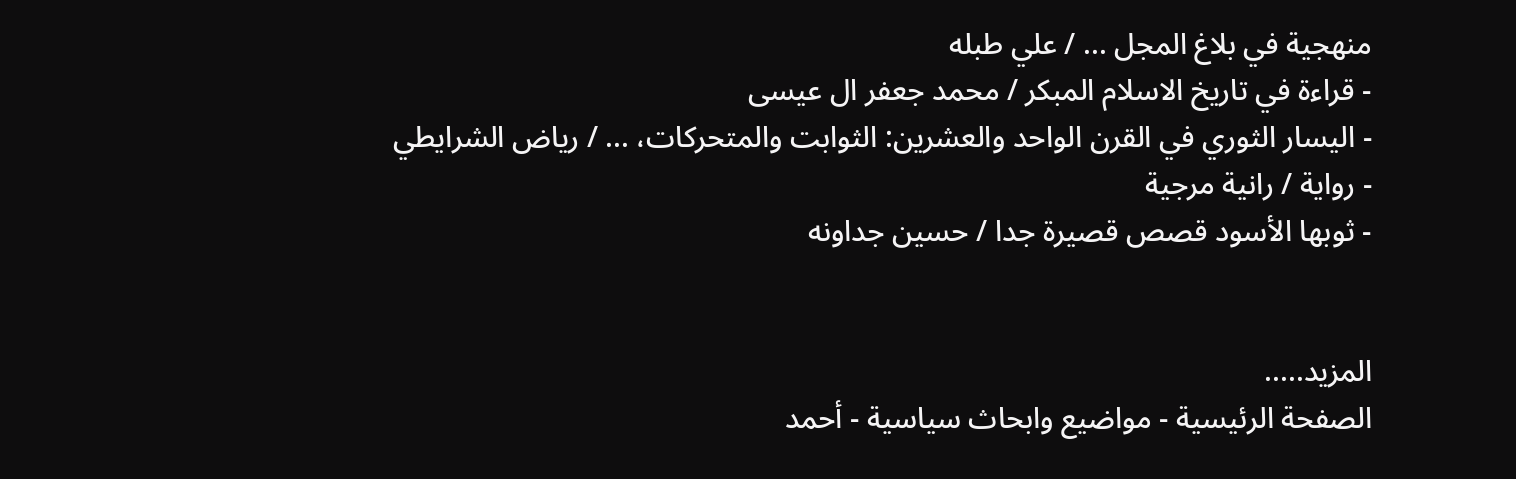منهجية في بلاغ المجل ... / علي طبله
- قراءة في تاريخ الاسلام المبكر / محمد جعفر ال عيسى
- اليسار الثوري في القرن الواحد والعشرين: الثوابت والمتحركات، ... / رياض الشرايطي
- رواية / رانية مرجية
- ثوبها الأسود قصص قصيرة جدا / حسين جداونه


المزيد.....
الصفحة الرئيسية - مواضيع وابحاث سياسية - أحمد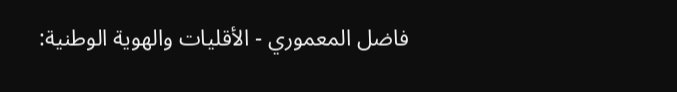فاضل المعموري - الأقليات والهوية الوطنية: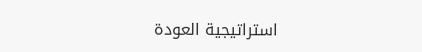استراتيجية العودة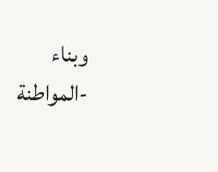وبناء -المواطنة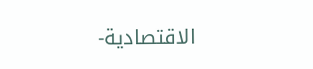الاقتصادية-